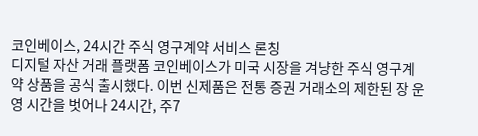코인베이스, 24시간 주식 영구계약 서비스 론칭
디지털 자산 거래 플랫폼 코인베이스가 미국 시장을 겨냥한 주식 영구계약 상품을 공식 출시했다. 이번 신제품은 전통 증권 거래소의 제한된 장 운영 시간을 벗어나 24시간, 주7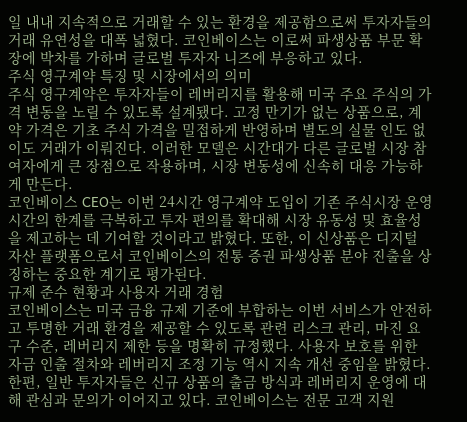일 내내 지속적으로 거래할 수 있는 환경을 제공함으로써 투자자들의 거래 유연성을 대폭 넓혔다. 코인베이스는 이로써 파생상품 부문 확장에 박차를 가하며 글로벌 투자자 니즈에 부응하고 있다.
주식 영구계약 특징 및 시장에서의 의미
주식 영구계약은 투자자들이 레버리지를 활용해 미국 주요 주식의 가격 변동을 노릴 수 있도록 설계됐다. 고정 만기가 없는 상품으로, 계약 가격은 기초 주식 가격을 밀접하게 반영하며 별도의 실물 인도 없이도 거래가 이뤄진다. 이러한 모델은 시간대가 다른 글로벌 시장 참여자에게 큰 장점으로 작용하며, 시장 변동성에 신속히 대응 가능하게 만든다.
코인베이스 CEO는 이번 24시간 영구계약 도입이 기존 주식시장 운영 시간의 한계를 극복하고 투자 편의를 확대해 시장 유동성 및 효율성을 제고하는 데 기여할 것이라고 밝혔다. 또한, 이 신상품은 디지털 자산 플랫폼으로서 코인베이스의 전통 증권 파생상품 분야 진출을 상징하는 중요한 계기로 평가된다.
규제 준수 현황과 사용자 거래 경험
코인베이스는 미국 금융 규제 기준에 부합하는 이번 서비스가 안전하고 투명한 거래 환경을 제공할 수 있도록 관련 리스크 관리, 마진 요구 수준, 레버리지 제한 등을 명확히 규정했다. 사용자 보호를 위한 자금 인출 절차와 레버리지 조정 기능 역시 지속 개선 중임을 밝혔다.
한편, 일반 투자자들은 신규 상품의 출금 방식과 레버리지 운영에 대해 관심과 문의가 이어지고 있다. 코인베이스는 전문 고객 지원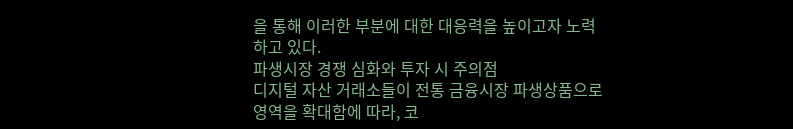을 통해 이러한 부분에 대한 대응력을 높이고자 노력하고 있다.
파생시장 경쟁 심화와 투자 시 주의점
디지털 자산 거래소들이 전통 금융시장 파생상품으로 영역을 확대함에 따라, 코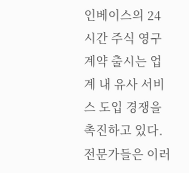인베이스의 24시간 주식 영구계약 출시는 업계 내 유사 서비스 도입 경쟁을 촉진하고 있다. 전문가들은 이러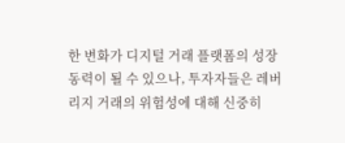한 변화가 디지털 거래 플랫폼의 성장 동력이 될 수 있으나, 투자자들은 레버리지 거래의 위험성에 대해 신중히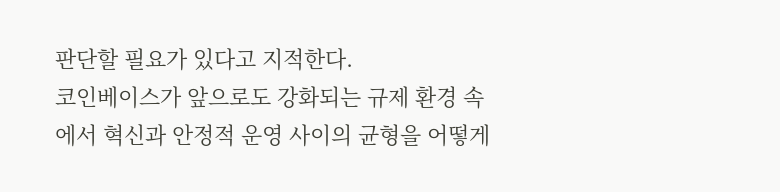판단할 필요가 있다고 지적한다.
코인베이스가 앞으로도 강화되는 규제 환경 속에서 혁신과 안정적 운영 사이의 균형을 어떻게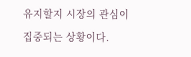유지할지 시장의 관심이 집중되는 상황이다.